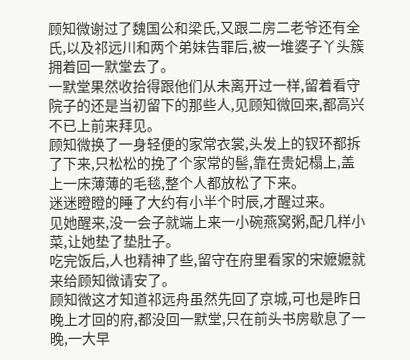顾知微谢过了魏国公和梁氏,又跟二房二老爷还有全氏,以及祁远川和两个弟妹告罪后,被一堆婆子丫头簇拥着回一默堂去了。
一默堂果然收拾得跟他们从未离开过一样,留着看守院子的还是当初留下的那些人,见顾知微回来,都高兴不已上前来拜见。
顾知微换了一身轻便的家常衣裳,头发上的钗环都拆了下来,只松松的挽了个家常的髻,靠在贵妃榻上,盖上一床薄薄的毛毯,整个人都放松了下来。
迷迷瞪瞪的睡了大约有小半个时辰,才醒过来。
见她醒来,没一会子就端上来一小碗燕窝粥,配几样小菜,让她垫了垫肚子。
吃完饭后,人也精神了些,留守在府里看家的宋嬷嬷就来给顾知微请安了。
顾知微这才知道祁远舟虽然先回了京城,可也是昨日晚上才回的府,都没回一默堂,只在前头书房歇息了一晚,一大早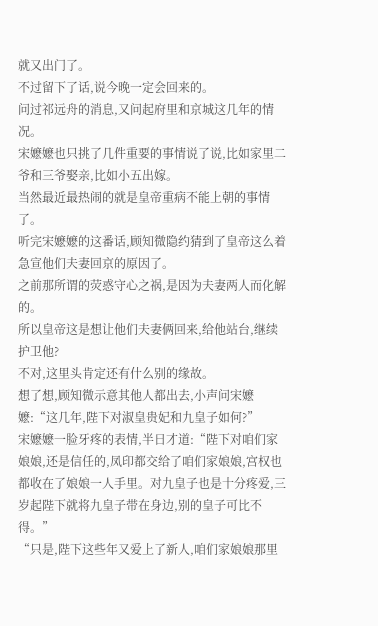就又出门了。
不过留下了话,说今晚一定会回来的。
问过祁远舟的消息,又问起府里和京城这几年的情况。
宋嬷嬷也只挑了几件重要的事情说了说,比如家里二爷和三爷娶亲,比如小五出嫁。
当然最近最热闹的就是皇帝重病不能上朝的事情了。
听完宋嬷嬷的这番话,顾知微隐约猜到了皇帝这么着急宣他们夫妻回京的原因了。
之前那所谓的荧惑守心之祸,是因为夫妻两人而化解的。
所以皇帝这是想让他们夫妻俩回来,给他站台,继续护卫他?
不对,这里头肯定还有什么别的缘故。
想了想,顾知微示意其他人都出去,小声问宋嬷嬷:“这几年,陛下对淑皇贵妃和九皇子如何?”
宋嬷嬷一脸牙疼的表情,半日才道:“陛下对咱们家娘娘,还是信任的,凤印都交给了咱们家娘娘,宫权也都收在了娘娘一人手里。对九皇子也是十分疼爱,三岁起陛下就将九皇子带在身边,别的皇子可比不得。”
“只是,陛下这些年又爱上了新人,咱们家娘娘那里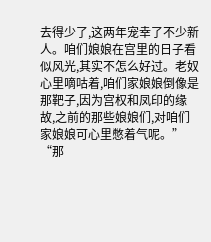去得少了,这两年宠幸了不少新人。咱们娘娘在宫里的日子看似风光,其实不怎么好过。老奴心里嘀咕着,咱们家娘娘倒像是那靶子,因为宫权和凤印的缘故,之前的那些娘娘们,对咱们家娘娘可心里憋着气呢。”
“那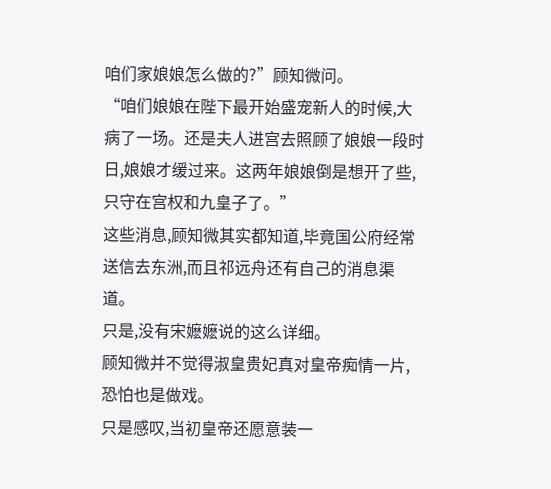咱们家娘娘怎么做的?”顾知微问。
“咱们娘娘在陛下最开始盛宠新人的时候,大病了一场。还是夫人进宫去照顾了娘娘一段时日,娘娘才缓过来。这两年娘娘倒是想开了些,只守在宫权和九皇子了。”
这些消息,顾知微其实都知道,毕竟国公府经常送信去东洲,而且祁远舟还有自己的消息渠道。
只是,没有宋嬷嬷说的这么详细。
顾知微并不觉得淑皇贵妃真对皇帝痴情一片,恐怕也是做戏。
只是感叹,当初皇帝还愿意装一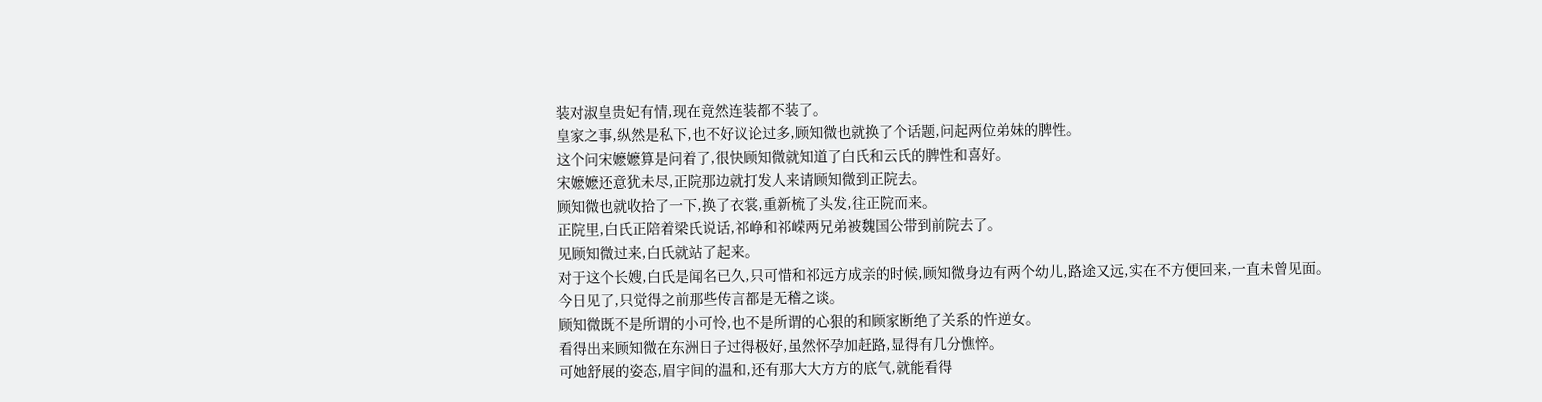装对淑皇贵妃有情,现在竟然连装都不装了。
皇家之事,纵然是私下,也不好议论过多,顾知微也就换了个话题,问起两位弟妹的脾性。
这个问宋嬷嬷算是问着了,很快顾知微就知道了白氏和云氏的脾性和喜好。
宋嬷嬷还意犹未尽,正院那边就打发人来请顾知微到正院去。
顾知微也就收拾了一下,换了衣裳,重新梳了头发,往正院而来。
正院里,白氏正陪着梁氏说话,祁峥和祁嵘两兄弟被魏国公带到前院去了。
见顾知微过来,白氏就站了起来。
对于这个长嫂,白氏是闻名已久,只可惜和祁远方成亲的时候,顾知微身边有两个幼儿,路途又远,实在不方便回来,一直未曾见面。
今日见了,只觉得之前那些传言都是无稽之谈。
顾知微既不是所谓的小可怜,也不是所谓的心狠的和顾家断绝了关系的忤逆女。
看得出来顾知微在东洲日子过得极好,虽然怀孕加赶路,显得有几分憔悴。
可她舒展的姿态,眉宇间的温和,还有那大大方方的底气,就能看得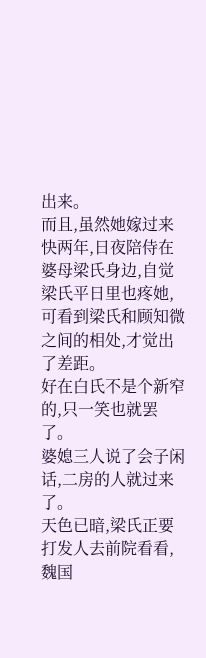出来。
而且,虽然她嫁过来快两年,日夜陪侍在婆母梁氏身边,自觉梁氏平日里也疼她,可看到梁氏和顾知微之间的相处,才觉出了差距。
好在白氏不是个新窄的,只一笑也就罢了。
婆媳三人说了会子闲话,二房的人就过来了。
天色已暗,梁氏正要打发人去前院看看,魏国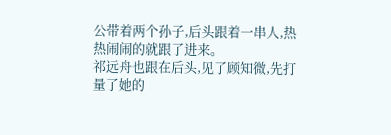公带着两个孙子,后头跟着一串人,热热闹闹的就跟了进来。
祁远舟也跟在后头,见了顾知微,先打量了她的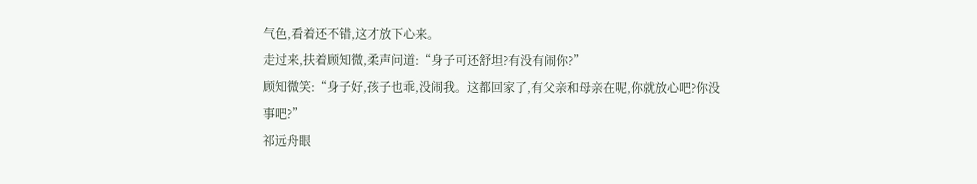气色,看着还不错,这才放下心来。
走过来,扶着顾知微,柔声问道:“身子可还舒坦?有没有闹你?”
顾知微笑:“身子好,孩子也乖,没闹我。这都回家了,有父亲和母亲在呢,你就放心吧?你没事吧?”
祁远舟眼